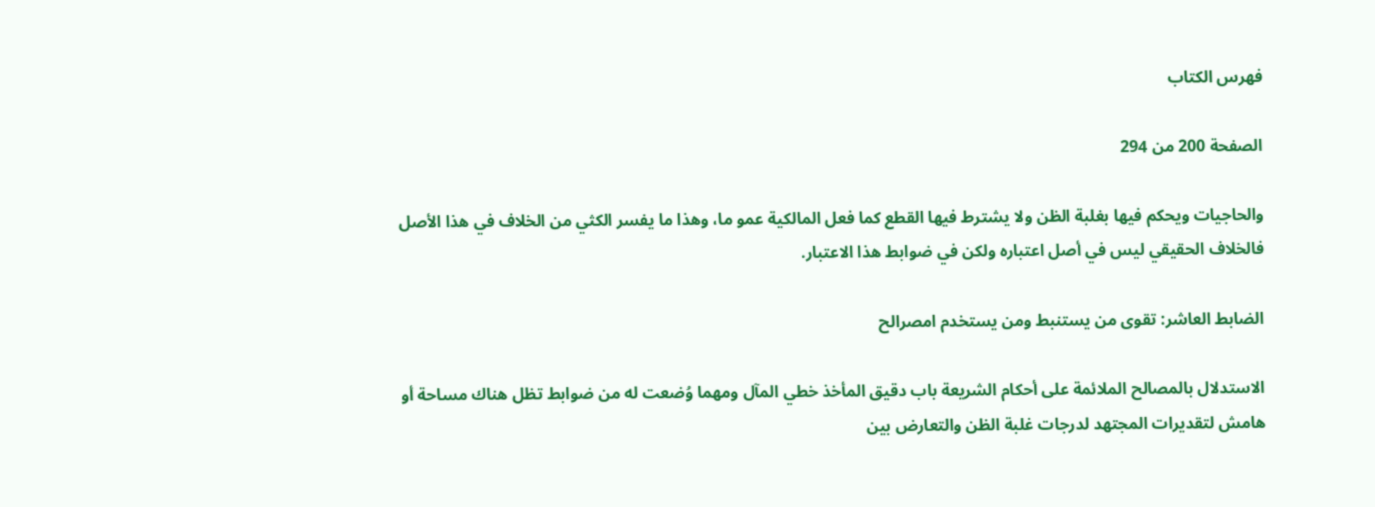فهرس الكتاب

الصفحة 200 من 294

والحاجيات ويحكم فيها بغلبة الظن ولا يشترط فيها القطع كما فعل المالكية عمو ما، وهذا ما يفسر الكثي من الخلاف في هذا الأصل فالخلاف الحقيقي ليس في أصل اعتباره ولكن في ضوابط هذا الاعتبار.

الضابط العاشر: تقوى من يستنبط ومن يستخدم امصرالح

الاستدلال بالمصالح الملائمة على أحكام الشريعة باب دقيق المأخذ خطي المآل ومهما وُضعت له من ضوابط تظل هناك مساحة أو هامش لتقديرات المجتهد لدرجات غلبة الظن والتعارض بين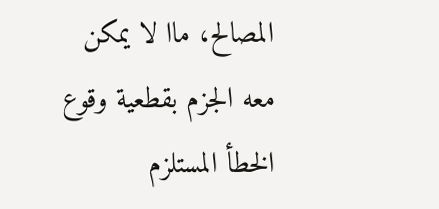المصالح، ماا لا يمكن معه الجزم بقطعية وقوع الخطأ المستلزم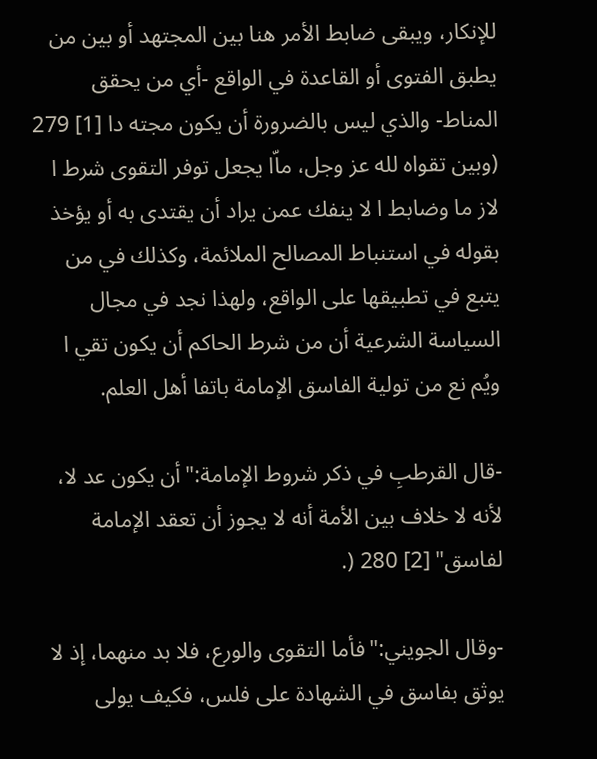للإنكار، ويبقى ضابط الأمر هنا بين المجتهد أو بين من يطبق الفتوى أو القاعدة في الواقع -أي من يحقق المناط- والذي ليس بالضرورة أن يكون مجته دا [1] 279 (وبين تقواه لله عز وجل، ماّا يجعل توفر التقوى شرط ا لاز ما وضابط ا لا ينفك عمن يراد أن يقتدى به أو يؤخذ بقوله في استنباط المصالح الملائمة، وكذلك في من يتبع في تطبيقها على الواقع، ولهذا نجد في مجال السياسة الشرعية أن من شرط الحاكم أن يكون تقي ا ويُم نع من تولية الفاسق الإمامة باتفا أهل العلم.

-قال القرطبِ في ذكر شروط الإمامة:"أن يكون عد لا، لأنه لا خلاف بين الأمة أنه لا يجوز أن تعقد الإمامة لفاسق" [2] 280 (.

-وقال الجويني:"فأما التقوى والورع، فلا بد منهما، إذ لا يوثق بفاسق في الشهادة على فلس، فكيف يولى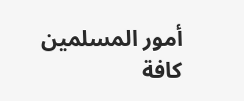أمور المسلمين كافة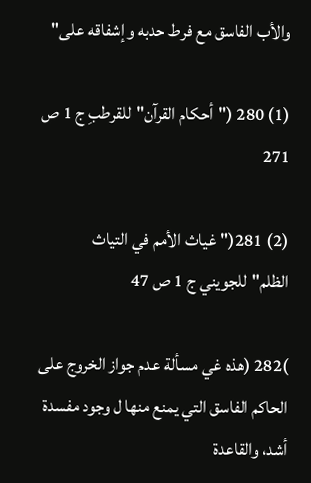والأب الفاسق مع فرط حدبه وإشفاقه على"

(1) 280 ("أحكام القرآن"للقرطبِ ج 1 ص 271

(2) 281("غياث الأمم في التياث الظلم"للجويني ج 1 ص 47

)282 (هذه غي مسألة عدم جواز الخروج على الحاكم الفاسق التي يمنع منها ل وجود مفسدة أشد، والقاعدة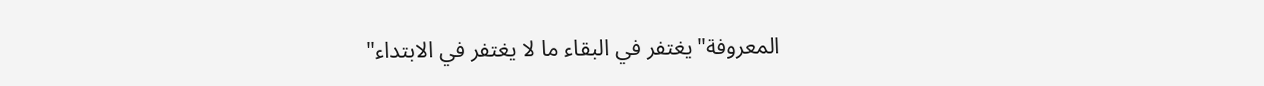المعروفة"يغتفر في البقاء ما لا يغتفر في الابتداء"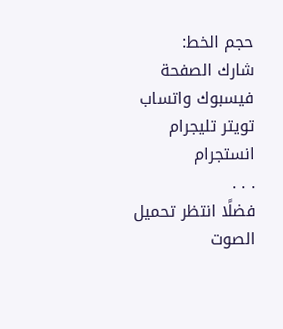حجم الخط:
شارك الصفحة
فيسبوك واتساب تويتر تليجرام انستجرام
. . .
فضلًا انتظر تحميل الصوت